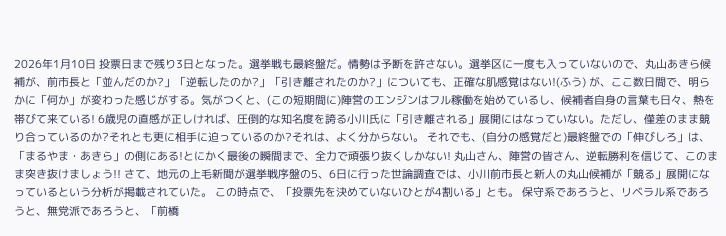2026年1月10日 投票日まで残り3日となった。選挙戦も最終盤だ。情勢は予断を許さない。選挙区に一度も入っていないので、丸山あきら候補が、前市長と「並んだのか?」「逆転したのか?」「引き離されたのか?」についても、正確な肌感覚はない!(ふう) が、ここ数日間で、明らかに「何か」が変わった感じがする。気がつくと、(この短期間に)陣営のエンジンはフル稼働を始めているし、候補者自身の言葉も日々、熱を帯びて来ている! 6歳児の直感が正しければ、圧倒的な知名度を誇る小川氏に「引き離される」展開にはなっていない。ただし、僅差のまま競り合っているのか?それとも更に相手に迫っているのか?それは、よく分からない。 それでも、(自分の感覚だと)最終盤での「伸びしろ」は、「まるやま・あきら」の側にある!とにかく最後の瞬間まで、全力で頑張り抜くしかない! 丸山さん、陣営の皆さん、逆転勝利を信じて、このまま突き抜けましょう!! さて、地元の上毛新聞が選挙戦序盤の5、6日に行った世論調査では、小川前市長と新人の丸山候補が「競る」展開になっているという分析が掲載されていた。 この時点で、「投票先を決めていないひとが4割いる」とも。 保守系であろうと、リベラル系であろうと、無党派であろうと、「前橋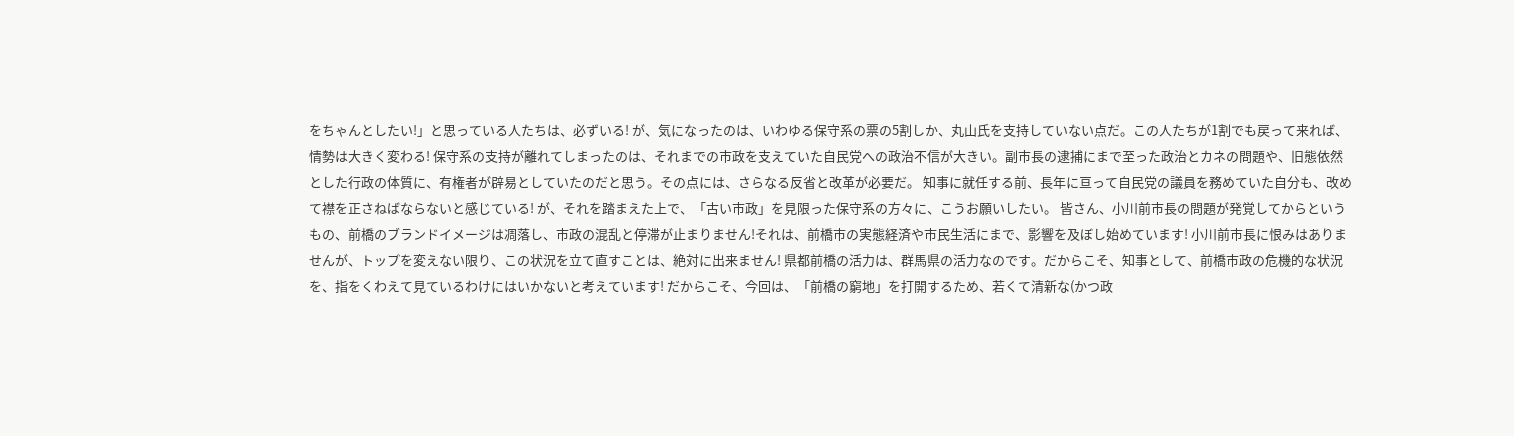をちゃんとしたい!」と思っている人たちは、必ずいる! が、気になったのは、いわゆる保守系の票の5割しか、丸山氏を支持していない点だ。この人たちが1割でも戻って来れば、情勢は大きく変わる! 保守系の支持が離れてしまったのは、それまでの市政を支えていた自民党への政治不信が大きい。副市長の逮捕にまで至った政治とカネの問題や、旧態依然とした行政の体質に、有権者が辟易としていたのだと思う。その点には、さらなる反省と改革が必要だ。 知事に就任する前、長年に亘って自民党の議員を務めていた自分も、改めて襟を正さねばならないと感じている! が、それを踏まえた上で、「古い市政」を見限った保守系の方々に、こうお願いしたい。 皆さん、小川前市長の問題が発覚してからというもの、前橋のブランドイメージは凋落し、市政の混乱と停滞が止まりません!それは、前橋市の実態経済や市民生活にまで、影響を及ぼし始めています! 小川前市長に恨みはありませんが、トップを変えない限り、この状況を立て直すことは、絶対に出来ません! 県都前橋の活力は、群馬県の活力なのです。だからこそ、知事として、前橋市政の危機的な状況を、指をくわえて見ているわけにはいかないと考えています! だからこそ、今回は、「前橋の窮地」を打開するため、若くて清新な(かつ政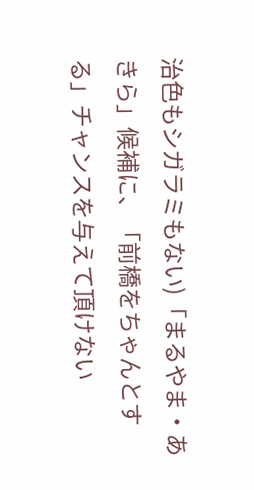治色もシガラミもない)「まるやま・あきら」候補に、「前橋をちゃんとする」チャンスを与えて頂けない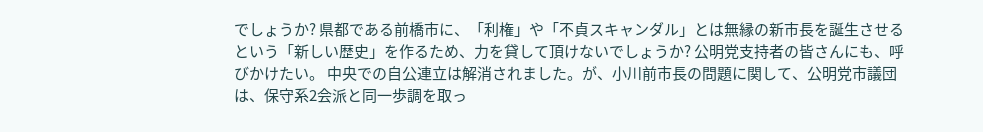でしょうか? 県都である前橋市に、「利権」や「不貞スキャンダル」とは無縁の新市長を誕生させるという「新しい歴史」を作るため、力を貸して頂けないでしょうか? 公明党支持者の皆さんにも、呼びかけたい。 中央での自公連立は解消されました。が、小川前市長の問題に関して、公明党市議団は、保守系2会派と同一歩調を取っ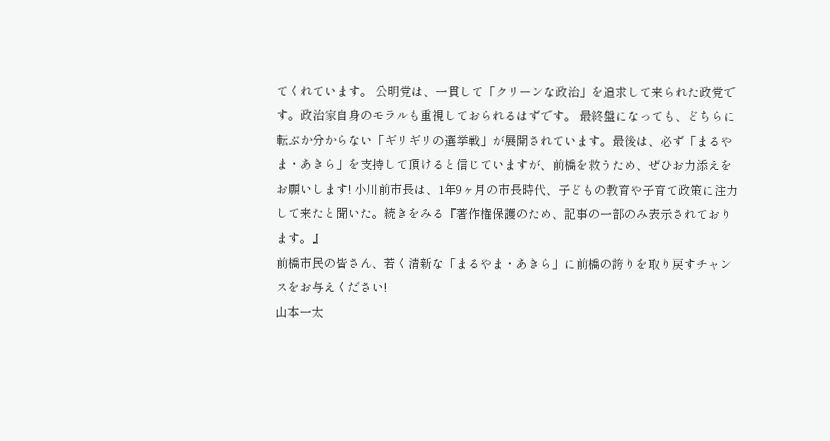てくれています。 公明党は、一貫して「クリーンな政治」を追求して来られた政党です。政治家自身のモラルも重視しておられるはずです。 最終盤になっても、どちらに転ぶか分からない「ギリギリの選挙戦」が展開されています。最後は、必ず「まるやま・あきら」を支持して頂けると信じていますが、前橋を救うため、ぜひお力添えをお願いします! 小川前市長は、1年9ヶ月の市長時代、子どもの教育や子育て政策に注力して来たと聞いた。続きをみる『著作権保護のため、記事の一部のみ表示されております。』
前橋市民の皆さん、若く清新な「まるやま・あきら」に前橋の誇りを取り戻すチャンスをお与えください!
山本一太